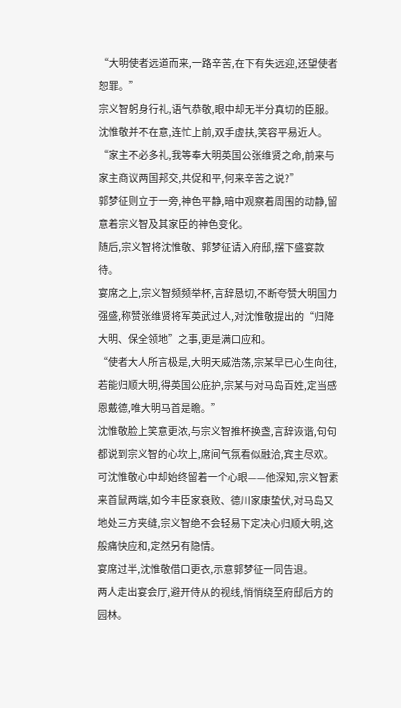“大明使者远道而来,一路辛苦,在下有失远迎,还望使者恕罪。”
宗义智躬身行礼,语气恭敬,眼中却无半分真切的臣服。
沈惟敬并不在意,连忙上前,双手虚扶,笑容平易近人。
“家主不必多礼,我等奉大明英国公张维贤之命,前来与家主商议两国邦交,共促和平,何来辛苦之说?”
郭梦征则立于一旁,神色平静,暗中观察着周围的动静,留意着宗义智及其家臣的神色变化。
随后,宗义智将沈惟敬、郭梦征请入府邸,摆下盛宴款待。
宴席之上,宗义智频频举杯,言辞恳切,不断夸赞大明国力强盛,称赞张维贤将军英武过人,对沈惟敬提出的“归降大明、保全领地”之事,更是满口应和。
“使者大人所言极是,大明天威浩荡,宗某早已心生向往,若能归顺大明,得英国公庇护,宗某与对马岛百姓,定当感恩戴德,唯大明马首是瞻。”
沈惟敬脸上笑意更浓,与宗义智推杯换盏,言辞诙谐,句句都说到宗义智的心坎上,席间气氛看似融洽,宾主尽欢。
可沈惟敬心中却始终留着一个心眼——他深知,宗义智素来首鼠两端,如今丰臣家衰败、德川家康蛰伏,对马岛又地处三方夹缝,宗义智绝不会轻易下定决心归顺大明,这般痛快应和,定然另有隐情。
宴席过半,沈惟敬借口更衣,示意郭梦征一同告退。
两人走出宴会厅,避开侍从的视线,悄悄绕至府邸后方的园林。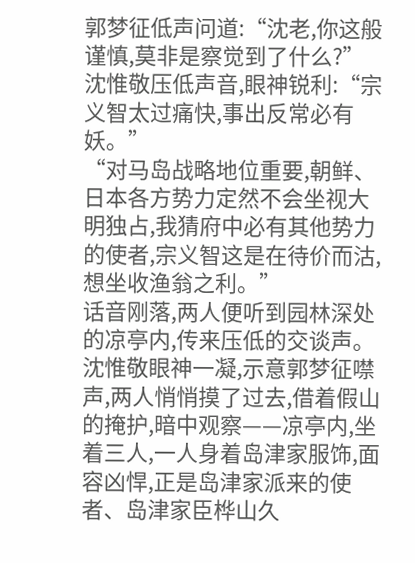郭梦征低声问道:“沈老,你这般谨慎,莫非是察觉到了什么?”
沈惟敬压低声音,眼神锐利:“宗义智太过痛快,事出反常必有妖。”
“对马岛战略地位重要,朝鲜、日本各方势力定然不会坐视大明独占,我猜府中必有其他势力的使者,宗义智这是在待价而沽,想坐收渔翁之利。”
话音刚落,两人便听到园林深处的凉亭内,传来压低的交谈声。
沈惟敬眼神一凝,示意郭梦征噤声,两人悄悄摸了过去,借着假山的掩护,暗中观察——凉亭内,坐着三人,一人身着岛津家服饰,面容凶悍,正是岛津家派来的使者、岛津家臣桦山久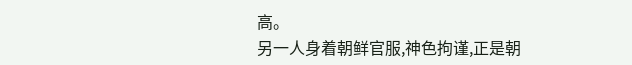高。
另一人身着朝鲜官服,神色拘谨,正是朝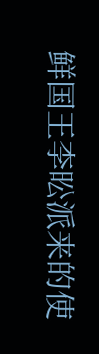鲜国王李昖派来的使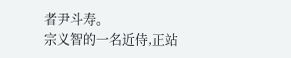者尹斗寿。
宗义智的一名近侍,正站